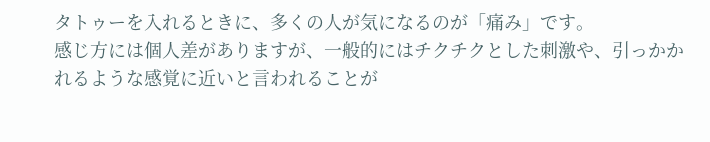タトゥーを入れるときに、多くの人が気になるのが「痛み」です。
感じ方には個人差がありますが、一般的にはチクチクとした刺激や、引っかかれるような感覚に近いと言われることが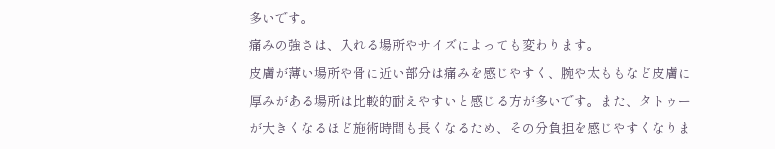多いです。
痛みの強さは、入れる場所やサイズによっても変わります。
皮膚が薄い場所や骨に近い部分は痛みを感じやすく、腕や太ももなど皮膚に厚みがある場所は比較的耐えやすいと感じる方が多いです。また、タトゥーが大きくなるほど施術時間も長くなるため、その分負担を感じやすくなりま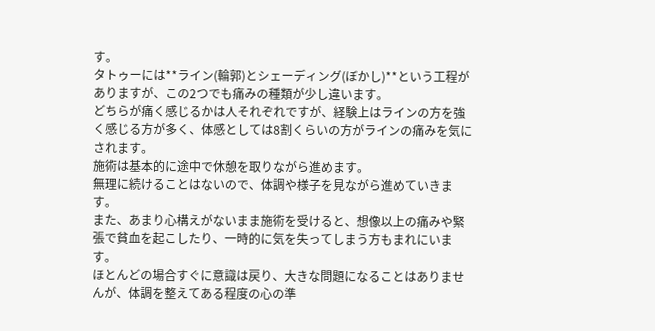す。
タトゥーには**ライン(輪郭)とシェーディング(ぼかし)**という工程がありますが、この2つでも痛みの種類が少し違います。
どちらが痛く感じるかは人それぞれですが、経験上はラインの方を強く感じる方が多く、体感としては8割くらいの方がラインの痛みを気にされます。
施術は基本的に途中で休憩を取りながら進めます。
無理に続けることはないので、体調や様子を見ながら進めていきます。
また、あまり心構えがないまま施術を受けると、想像以上の痛みや緊張で貧血を起こしたり、一時的に気を失ってしまう方もまれにいます。
ほとんどの場合すぐに意識は戻り、大きな問題になることはありませんが、体調を整えてある程度の心の準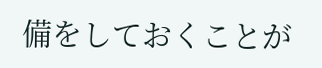備をしておくことが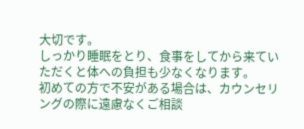大切です。
しっかり睡眠をとり、食事をしてから来ていただくと体への負担も少なくなります。
初めての方で不安がある場合は、カウンセリングの際に遠慮なくご相談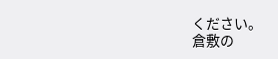ください。
倉敷の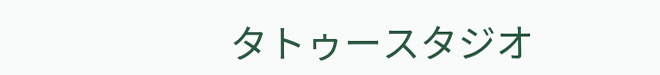タトゥースタジオ